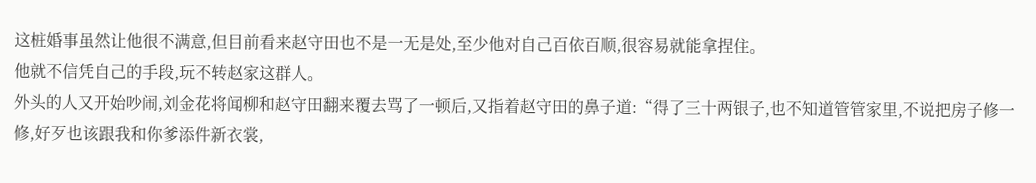这桩婚事虽然让他很不满意,但目前看来赵守田也不是一无是处,至少他对自己百依百顺,很容易就能拿捏住。
他就不信凭自己的手段,玩不转赵家这群人。
外头的人又开始吵闹,刘金花将闻柳和赵守田翻来覆去骂了一顿后,又指着赵守田的鼻子道:“得了三十两银子,也不知道管管家里,不说把房子修一修,好歹也该跟我和你爹添件新衣裳,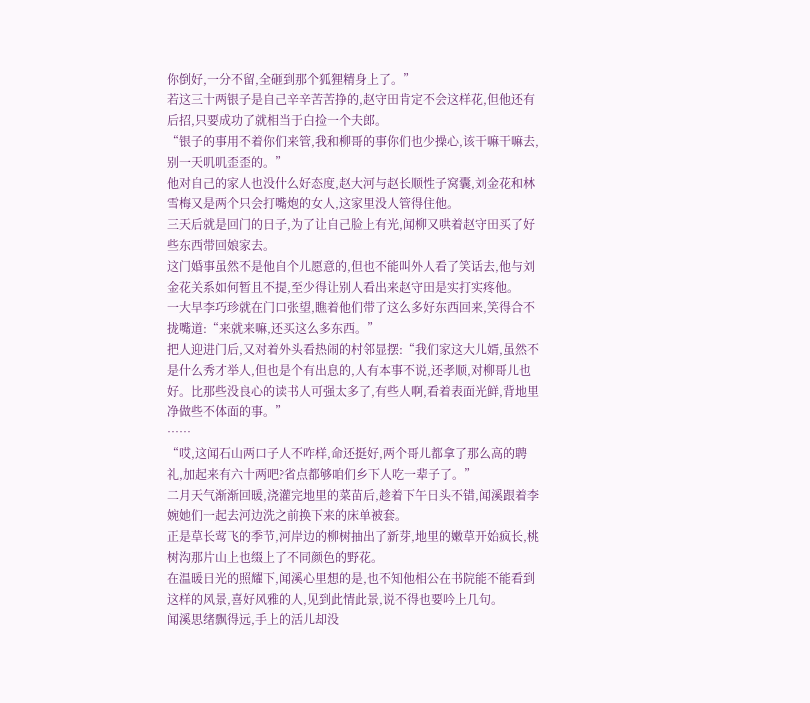你倒好,一分不留,全砸到那个狐狸精身上了。”
若这三十两银子是自己辛辛苦苦挣的,赵守田肯定不会这样花,但他还有后招,只要成功了就相当于白捡一个夫郎。
“银子的事用不着你们来管,我和柳哥的事你们也少操心,该干嘛干嘛去,别一天叽叽歪歪的。”
他对自己的家人也没什么好态度,赵大河与赵长顺性子窝囊,刘金花和林雪梅又是两个只会打嘴炮的女人,这家里没人管得住他。
三天后就是回门的日子,为了让自己脸上有光,闻柳又哄着赵守田买了好些东西带回娘家去。
这门婚事虽然不是他自个儿愿意的,但也不能叫外人看了笑话去,他与刘金花关系如何暂且不提,至少得让别人看出来赵守田是实打实疼他。
一大早李巧珍就在门口张望,瞧着他们带了这么多好东西回来,笑得合不拢嘴道:“来就来嘛,还买这么多东西。”
把人迎进门后,又对着外头看热闹的村邻显摆:“我们家这大儿婿,虽然不是什么秀才举人,但也是个有出息的,人有本事不说,还孝顺,对柳哥儿也好。比那些没良心的读书人可强太多了,有些人啊,看着表面光鲜,背地里净做些不体面的事。”
……
“哎,这闻石山两口子人不咋样,命还挺好,两个哥儿都拿了那么高的聘礼,加起来有六十两吧?省点都够咱们乡下人吃一辈子了。”
二月天气渐渐回暖,浇灌完地里的菜苗后,趁着下午日头不错,闻溪跟着李婉她们一起去河边洗之前换下来的床单被套。
正是草长莺飞的季节,河岸边的柳树抽出了新芽,地里的嫩草开始疯长,桃树沟那片山上也缀上了不同颜色的野花。
在温暖日光的照耀下,闻溪心里想的是,也不知他相公在书院能不能看到这样的风景,喜好风雅的人,见到此情此景,说不得也要吟上几句。
闻溪思绪飘得远,手上的活儿却没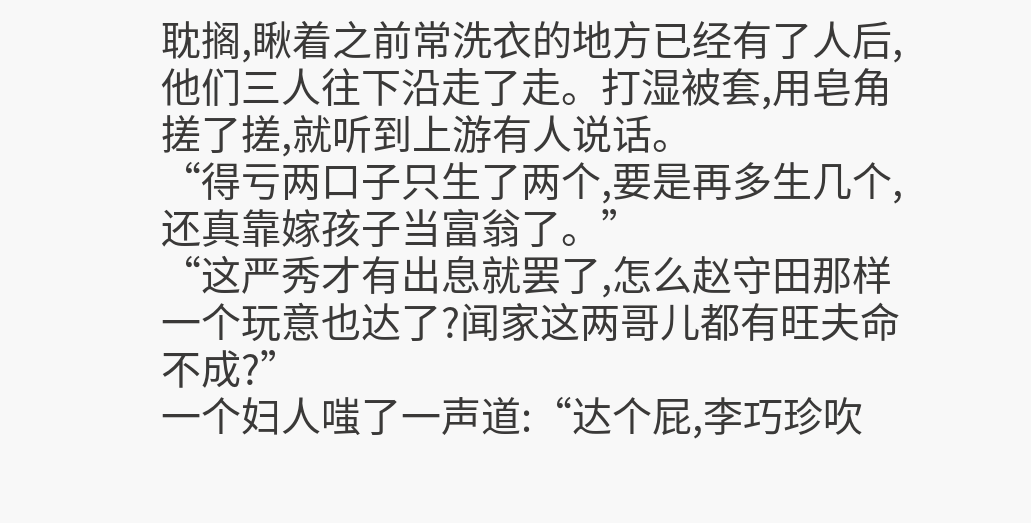耽搁,瞅着之前常洗衣的地方已经有了人后,他们三人往下沿走了走。打湿被套,用皂角搓了搓,就听到上游有人说话。
“得亏两口子只生了两个,要是再多生几个,还真靠嫁孩子当富翁了。”
“这严秀才有出息就罢了,怎么赵守田那样一个玩意也达了?闻家这两哥儿都有旺夫命不成?”
一个妇人嗤了一声道:“达个屁,李巧珍吹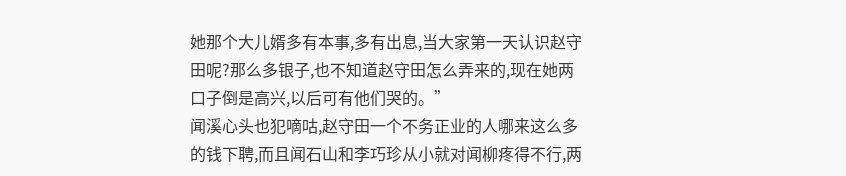她那个大儿婿多有本事,多有出息,当大家第一天认识赵守田呢?那么多银子,也不知道赵守田怎么弄来的,现在她两口子倒是高兴,以后可有他们哭的。”
闻溪心头也犯嘀咕,赵守田一个不务正业的人哪来这么多的钱下聘,而且闻石山和李巧珍从小就对闻柳疼得不行,两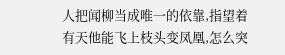人把闻柳当成唯一的依靠,指望着有天他能飞上枝头变凤凰,怎么突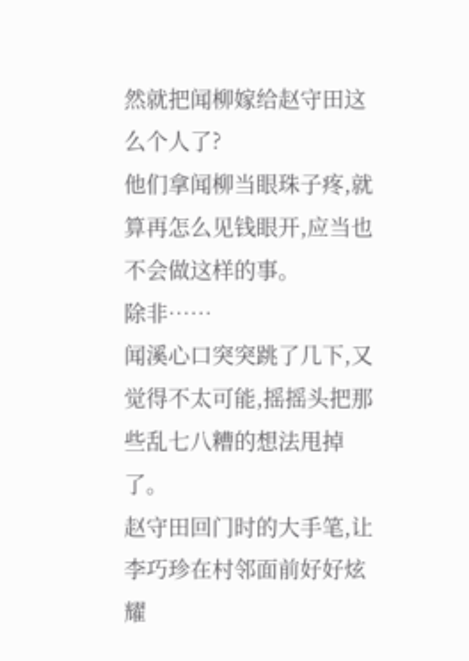然就把闻柳嫁给赵守田这么个人了?
他们拿闻柳当眼珠子疼,就算再怎么见钱眼开,应当也不会做这样的事。
除非……
闻溪心口突突跳了几下,又觉得不太可能,摇摇头把那些乱七八糟的想法甩掉了。
赵守田回门时的大手笔,让李巧珍在村邻面前好好炫耀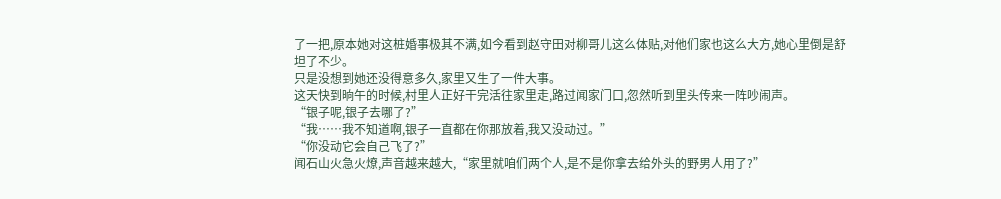了一把,原本她对这桩婚事极其不满,如今看到赵守田对柳哥儿这么体贴,对他们家也这么大方,她心里倒是舒坦了不少。
只是没想到她还没得意多久,家里又生了一件大事。
这天快到晌午的时候,村里人正好干完活往家里走,路过闻家门口,忽然听到里头传来一阵吵闹声。
“银子呢,银子去哪了?”
“我……我不知道啊,银子一直都在你那放着,我又没动过。”
“你没动它会自己飞了?”
闻石山火急火燎,声音越来越大,“家里就咱们两个人,是不是你拿去给外头的野男人用了?”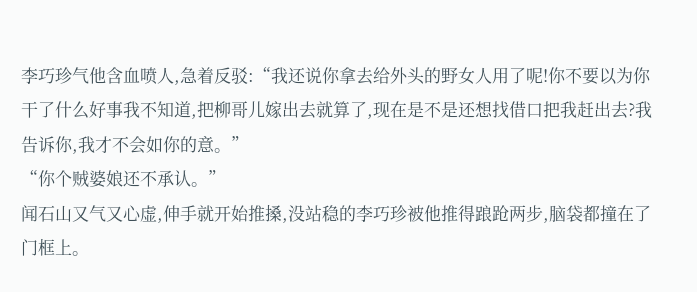李巧珍气他含血喷人,急着反驳:“我还说你拿去给外头的野女人用了呢!你不要以为你干了什么好事我不知道,把柳哥儿嫁出去就算了,现在是不是还想找借口把我赶出去?我告诉你,我才不会如你的意。”
“你个贼婆娘还不承认。”
闻石山又气又心虚,伸手就开始推搡,没站稳的李巧珍被他推得踉跄两步,脑袋都撞在了门框上。